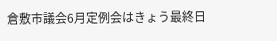倉敷市議会6月定例会はきょう最終日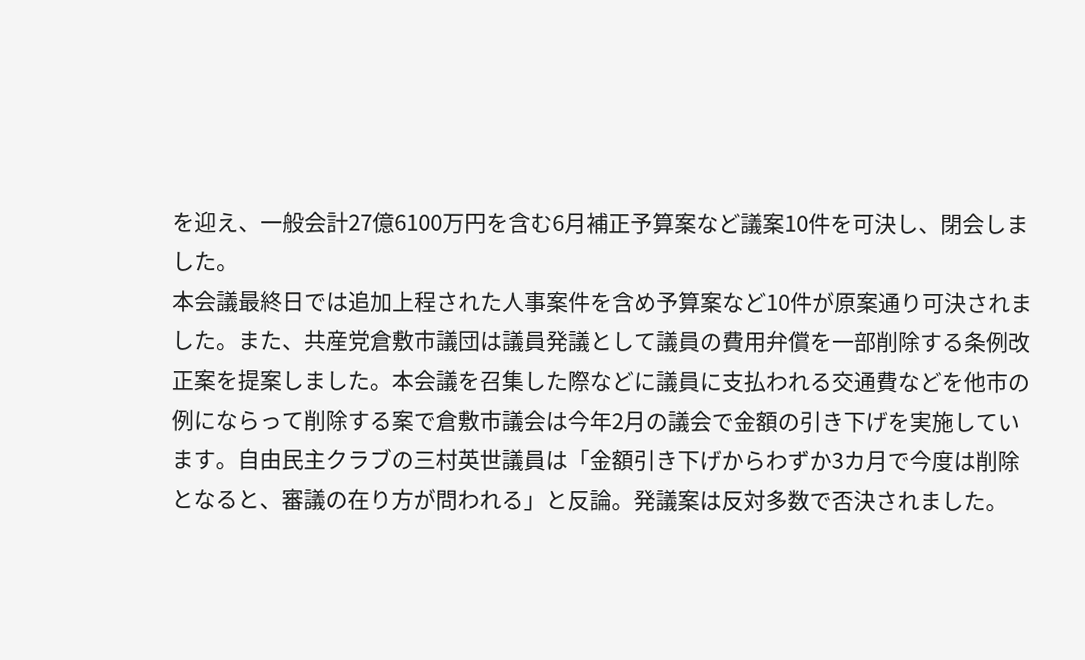を迎え、一般会計27億6100万円を含む6月補正予算案など議案10件を可決し、閉会しました。
本会議最終日では追加上程された人事案件を含め予算案など10件が原案通り可決されました。また、共産党倉敷市議団は議員発議として議員の費用弁償を一部削除する条例改正案を提案しました。本会議を召集した際などに議員に支払われる交通費などを他市の例にならって削除する案で倉敷市議会は今年2月の議会で金額の引き下げを実施しています。自由民主クラブの三村英世議員は「金額引き下げからわずか3カ月で今度は削除となると、審議の在り方が問われる」と反論。発議案は反対多数で否決されました。